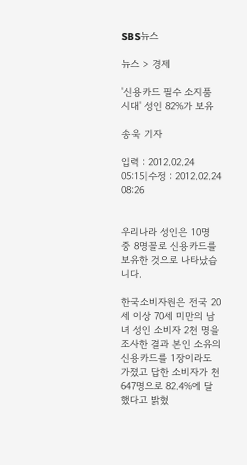SBS뉴스

뉴스 > 경제

'신용카드 필수 소지품 시대' 성인 82%가 보유

송욱 기자

입력 : 2012.02.24 05:15|수정 : 2012.02.24 08:26


우리나라 성인은 10명 중 8명꼴로 신용카드를 보유한 것으로 나타났습니다.

한국소비자원은 전국 20세 이상 70세 미만의 남녀 성인 소비자 2천 명을 조사한 결과 본인 소유의 신용카드를 1장이라도 가졌고 답한 소비자가 천647명으로 82.4%에 달했다고 밝혔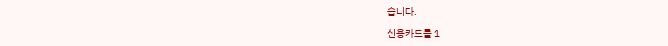습니다.

신용카드를 1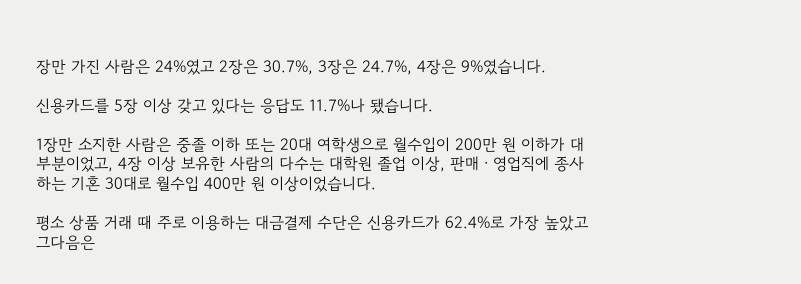장만 가진 사람은 24%였고 2장은 30.7%, 3장은 24.7%, 4장은 9%였습니다.

신용카드를 5장 이상 갖고 있다는 응답도 11.7%나 됐습니다.

1장만 소지한 사람은 중졸 이하 또는 20대 여학생으로 월수입이 200만 원 이하가 대부분이었고, 4장 이상 보유한 사람의 다수는 대학원 졸업 이상, 판매ㆍ영업직에 종사하는 기혼 30대로 월수입 400만 원 이상이었습니다.

평소 상품 거래 때 주로 이용하는 대금결제 수단은 신용카드가 62.4%로 가장 높았고 그다음은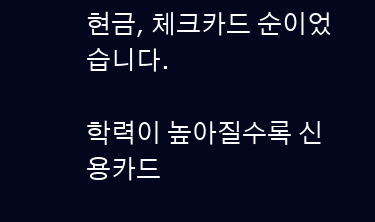현금, 체크카드 순이었습니다.

학력이 높아질수록 신용카드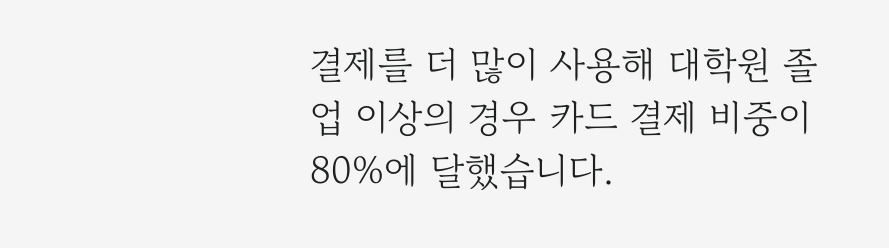결제를 더 많이 사용해 대학원 졸업 이상의 경우 카드 결제 비중이 80%에 달했습니다.